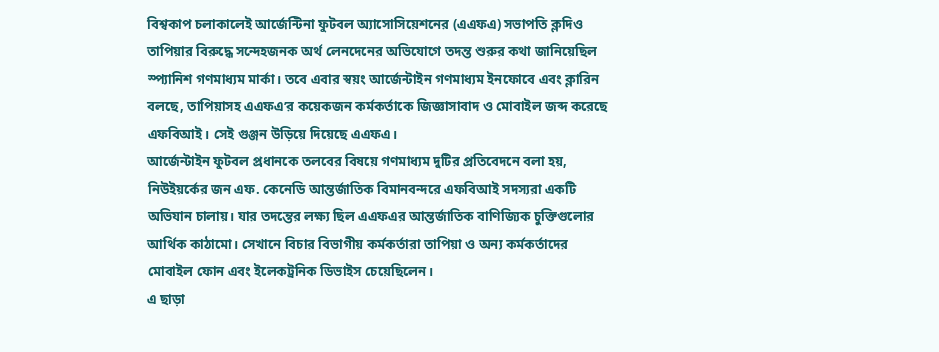বিশ্বকাপ চলাকালেই আর্জেন্টিনা ফুটবল অ্যাসোসিয়েশনের (এএফএ) সভাপতি ক্লদিও তাপিয়ার বিরুদ্ধে সন্দেহজনক অর্থ লেনদেনের অভিযোগে তদন্ত শুরুর কথা জানিয়েছিল স্প্যানিশ গণমাধ্যম মার্কা। তবে এবার স্বয়ং আর্জেন্টাইন গণমাধ্যম ইনফোবে এবং ক্লারিন বলছে, তাপিয়াসহ এএফএ’র কয়েকজন কর্মকর্তাকে জিজ্ঞাসাবাদ ও মোবাইল জব্দ করেছে এফবিআই। সেই গুঞ্জন উড়িয়ে দিয়েছে এএফএ।
আর্জেন্টাইন ফুটবল প্রধানকে তলবের বিষয়ে গণমাধ্যম দুটির প্রতিবেদনে বলা হয়, নিউইয়র্কের জন এফ. কেনেডি আন্তর্জাতিক বিমানবন্দরে এফবিআই সদস্যরা একটি অভিযান চালায়। যার তদন্তের লক্ষ্য ছিল এএফএর আন্তর্জাতিক বাণিজ্যিক চুক্তিগুলোর আর্থিক কাঠামো। সেখানে বিচার বিভাগীয় কর্মকর্তারা তাপিয়া ও অন্য কর্মকর্তাদের মোবাইল ফোন এবং ইলেকট্রনিক ডিভাইস চেয়েছিলেন।
এ ছাড়া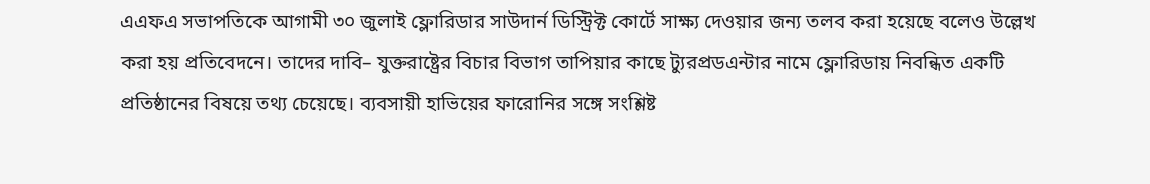এএফএ সভাপতিকে আগামী ৩০ জুলাই ফ্লোরিডার সাউদার্ন ডিস্ট্রিক্ট কোর্টে সাক্ষ্য দেওয়ার জন্য তলব করা হয়েছে বলেও উল্লেখ করা হয় প্রতিবেদনে। তাদের দাবি– যুক্তরাষ্ট্রের বিচার বিভাগ তাপিয়ার কাছে ট্যুরপ্রডএন্টার নামে ফ্লোরিডায় নিবন্ধিত একটি প্রতিষ্ঠানের বিষয়ে তথ্য চেয়েছে। ব্যবসায়ী হাভিয়ের ফারোনির সঙ্গে সংশ্লিষ্ট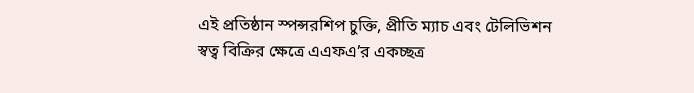এই প্রতিষ্ঠান স্পন্সরশিপ চুক্তি, প্রীতি ম্যাচ এবং টেলিভিশন স্বত্ব বিক্রির ক্ষেত্রে এএফএ’র একচ্ছত্র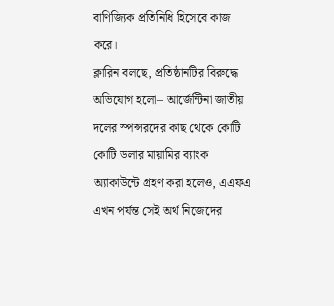বাণিজ্যিক প্রতিনিধি হিসেবে কাজ করে।
ক্লারিন বলছে, প্রতিষ্ঠানটির বিরুদ্ধে অভিযোগ হলো– আর্জেন্টিনা জাতীয় দলের স্পন্সরদের কাছ থেকে কোটি কোটি ডলার মায়ামির ব্যাংক অ্যাকাউন্টে গ্রহণ করা হলেও, এএফএ এখন পর্যন্ত সেই অর্থ নিজেদের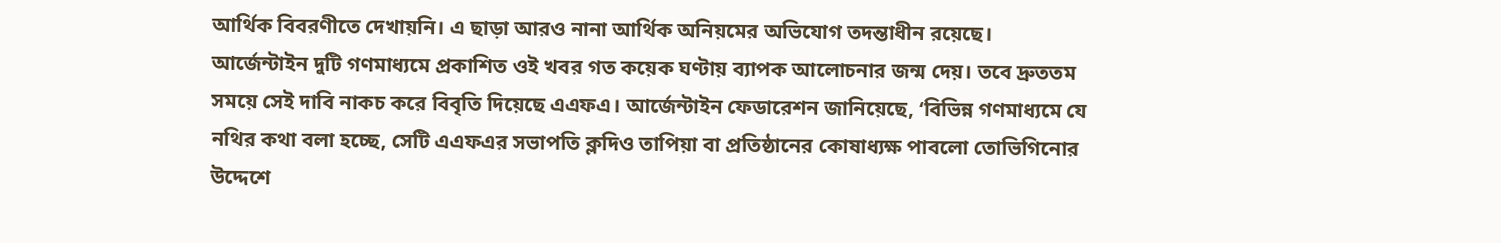আর্থিক বিবরণীতে দেখায়নি। এ ছাড়া আরও নানা আর্থিক অনিয়মের অভিযোগ তদন্তাধীন রয়েছে।
আর্জেন্টাইন দুটি গণমাধ্যমে প্রকাশিত ওই খবর গত কয়েক ঘণ্টায় ব্যাপক আলোচনার জন্ম দেয়। তবে দ্রুততম সময়ে সেই দাবি নাকচ করে বিবৃতি দিয়েছে এএফএ। আর্জেন্টাইন ফেডারেশন জানিয়েছে, ‘বিভিন্ন গণমাধ্যমে যে নথির কথা বলা হচ্ছে, সেটি এএফএর সভাপতি ক্লদিও তাপিয়া বা প্রতিষ্ঠানের কোষাধ্যক্ষ পাবলো তোভিগিনোর উদ্দেশে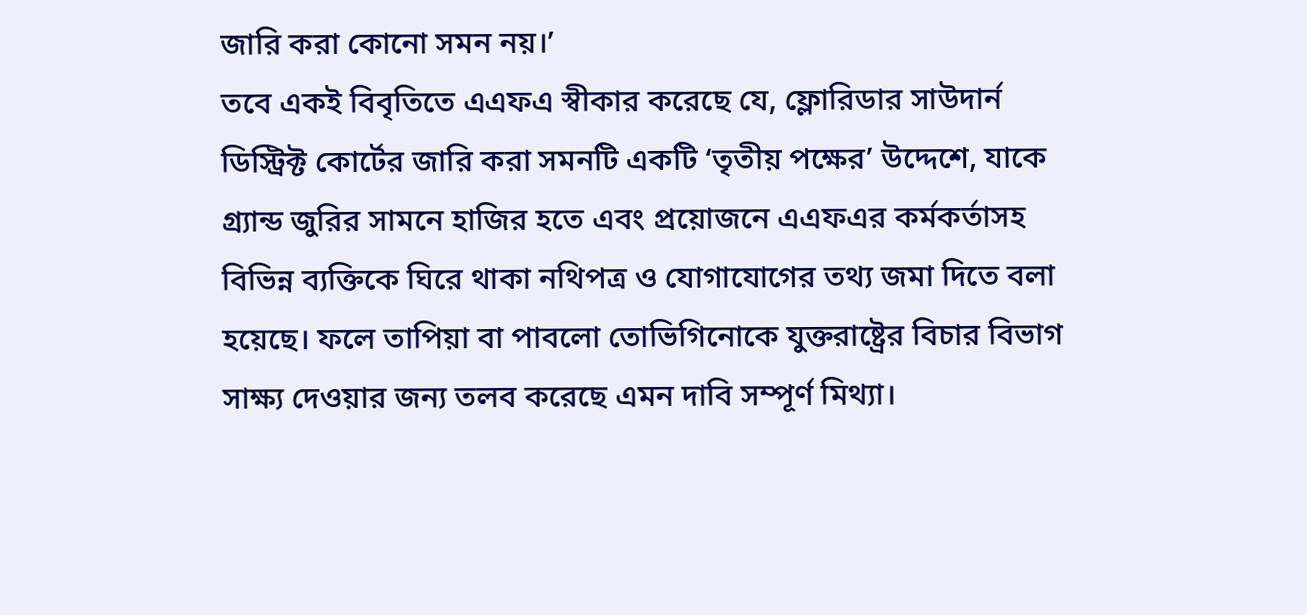জারি করা কোনো সমন নয়।’
তবে একই বিবৃতিতে এএফএ স্বীকার করেছে যে, ফ্লোরিডার সাউদার্ন ডিস্ট্রিক্ট কোর্টের জারি করা সমনটি একটি ‘তৃতীয় পক্ষের’ উদ্দেশে, যাকে গ্র্যান্ড জুরির সামনে হাজির হতে এবং প্রয়োজনে এএফএর কর্মকর্তাসহ বিভিন্ন ব্যক্তিকে ঘিরে থাকা নথিপত্র ও যোগাযোগের তথ্য জমা দিতে বলা হয়েছে। ফলে তাপিয়া বা পাবলো তোভিগিনোকে যুক্তরাষ্ট্রের বিচার বিভাগ সাক্ষ্য দেওয়ার জন্য তলব করেছে এমন দাবি সম্পূর্ণ মিথ্যা।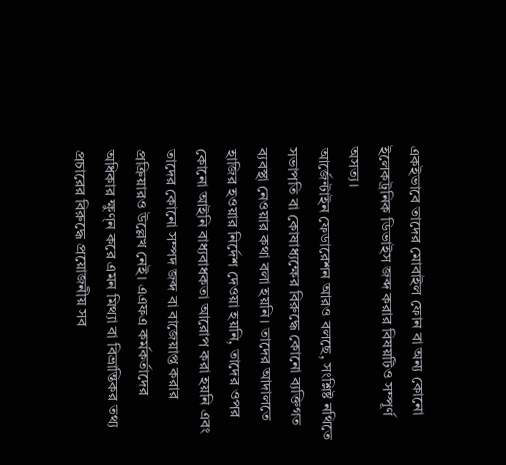একইভাবে তাদের মোবাইল ফোন বা অন্য কোনো ইলেকট্রনিক ডিভাইস জব্দ করার বিষয়টিও সম্পূর্ণ অসত্য।
আর্জেন্টাইন ফেডারেশন আরও বলছে, সংশ্লিষ্ট নথিতে সভাপতি বা কোষাধ্যক্ষের বিরুদ্ধে কোনো ব্যক্তিগত ব্যবস্থা নেওয়ার কথা বলা হয়নি। তাদের আদালতে হাজির হওয়ার নির্দেশ দেওয়া হয়নি, তাদের ওপর কোনো আইনি বাধ্যবাধকতা আরোপ করা হয়নি এবং তাদের কোনো সম্পদ জব্দ বা বাজেয়াপ্ত করার প্রক্রিয়ারও উল্লেখ নেই। এএফএ কর্মকর্তাদের অধিকার ক্ষুণ্ন করে এমন মিথ্যা বা বিভ্রান্তিকর তথ্য প্রচারের বিরুদ্ধে প্রয়োজনীয় সব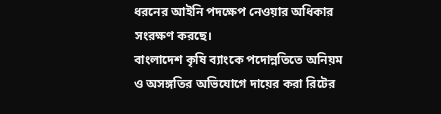ধরনের আইনি পদক্ষেপ নেওয়ার অধিকার সংরক্ষণ করছে।
বাংলাদেশ কৃষি ব্যাংকে পদোন্নতিতে অনিয়ম ও অসঙ্গতির অভিযোগে দায়ের করা রিটের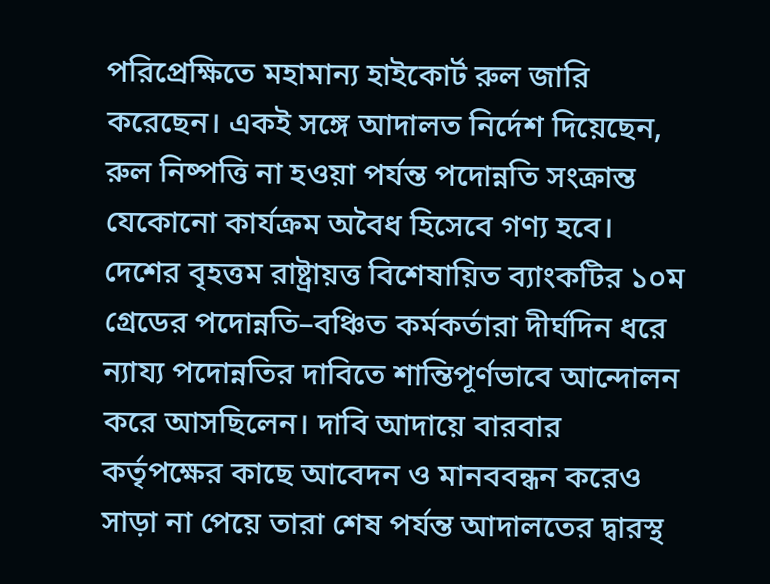পরিপ্রেক্ষিতে মহামান্য হাইকোর্ট রুল জারি করেছেন। একই সঙ্গে আদালত নির্দেশ দিয়েছেন, রুল নিষ্পত্তি না হওয়া পর্যন্ত পদোন্নতি সংক্রান্ত যেকোনো কার্যক্রম অবৈধ হিসেবে গণ্য হবে। দেশের বৃহত্তম রাষ্ট্রায়ত্ত বিশেষায়িত ব্যাংকটির ১০ম গ্রেডের পদোন্নতি–বঞ্চিত কর্মকর্তারা দীর্ঘদিন ধরে ন্যায্য পদোন্নতির দাবিতে শান্তিপূর্ণভাবে আন্দোলন করে আসছিলেন। দাবি আদায়ে বারবার কর্তৃপক্ষের কাছে আবেদন ও মানববন্ধন করেও সাড়া না পেয়ে তারা শেষ পর্যন্ত আদালতের দ্বারস্থ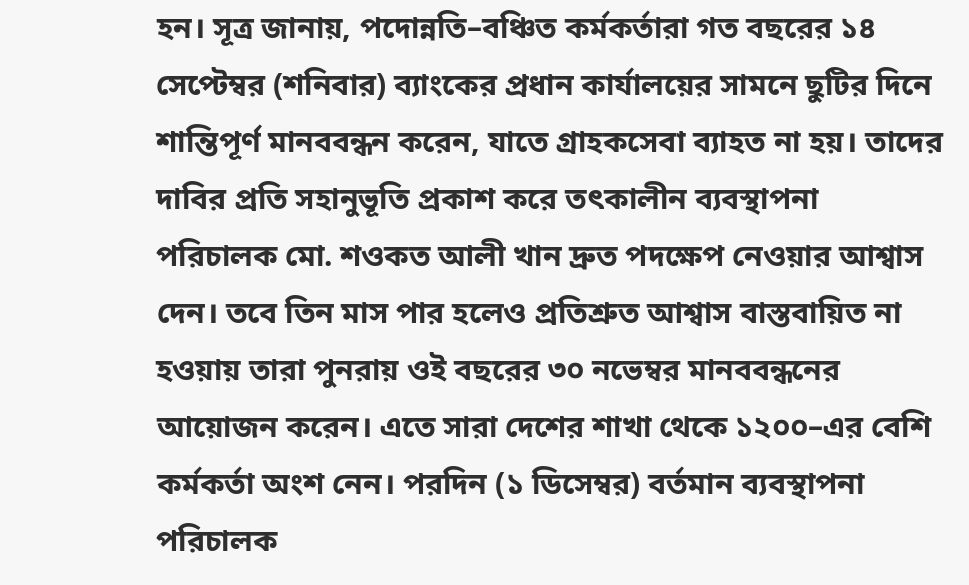হন। সূত্র জানায়, পদোন্নতি–বঞ্চিত কর্মকর্তারা গত বছরের ১৪ সেপ্টেম্বর (শনিবার) ব্যাংকের প্রধান কার্যালয়ের সামনে ছুটির দিনে শান্তিপূর্ণ মানববন্ধন করেন, যাতে গ্রাহকসেবা ব্যাহত না হয়। তাদের দাবির প্রতি সহানুভূতি প্রকাশ করে তৎকালীন ব্যবস্থাপনা পরিচালক মো. শওকত আলী খান দ্রুত পদক্ষেপ নেওয়ার আশ্বাস দেন। তবে তিন মাস পার হলেও প্রতিশ্রুত আশ্বাস বাস্তবায়িত না হওয়ায় তারা পুনরায় ওই বছরের ৩০ নভেম্বর মানববন্ধনের আয়োজন করেন। এতে সারা দেশের শাখা থেকে ১২০০–এর বেশি কর্মকর্তা অংশ নেন। পরদিন (১ ডিসেম্বর) বর্তমান ব্যবস্থাপনা পরিচালক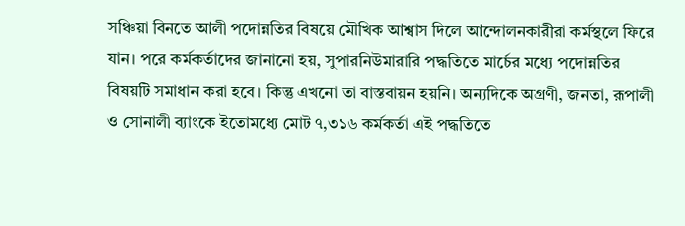সঞ্চিয়া বিনতে আলী পদোন্নতির বিষয়ে মৌখিক আশ্বাস দিলে আন্দোলনকারীরা কর্মস্থলে ফিরে যান। পরে কর্মকর্তাদের জানানো হয়, সুপারনিউমারারি পদ্ধতিতে মার্চের মধ্যে পদোন্নতির বিষয়টি সমাধান করা হবে। কিন্তু এখনো তা বাস্তবায়ন হয়নি। অন্যদিকে অগ্রণী, জনতা, রূপালী ও সোনালী ব্যাংকে ইতোমধ্যে মোট ৭,৩১৬ কর্মকর্তা এই পদ্ধতিতে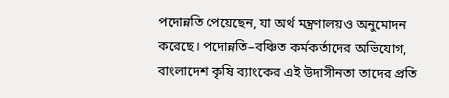পদোন্নতি পেয়েছেন, যা অর্থ মন্ত্রণালয়ও অনুমোদন করেছে। পদোন্নতি–বঞ্চিত কর্মকর্তাদের অভিযোগ, বাংলাদেশ কৃষি ব্যাংকের এই উদাসীনতা তাদের প্রতি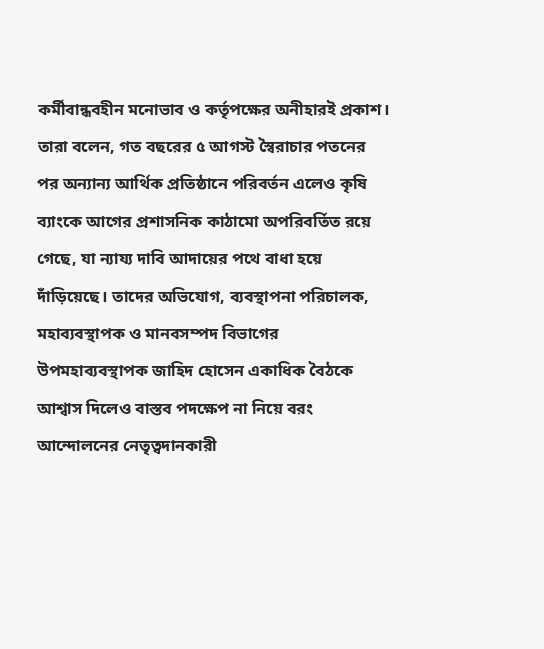কর্মীবান্ধবহীন মনোভাব ও কর্তৃপক্ষের অনীহারই প্রকাশ। তারা বলেন, গত বছরের ৫ আগস্ট স্বৈরাচার পতনের পর অন্যান্য আর্থিক প্রতিষ্ঠানে পরিবর্তন এলেও কৃষি ব্যাংকে আগের প্রশাসনিক কাঠামো অপরিবর্তিত রয়ে গেছে, যা ন্যায্য দাবি আদায়ের পথে বাধা হয়ে দাঁড়িয়েছে। তাদের অভিযোগ, ব্যবস্থাপনা পরিচালক, মহাব্যবস্থাপক ও মানবসম্পদ বিভাগের উপমহাব্যবস্থাপক জাহিদ হোসেন একাধিক বৈঠকে আশ্বাস দিলেও বাস্তব পদক্ষেপ না নিয়ে বরং আন্দোলনের নেতৃত্বদানকারী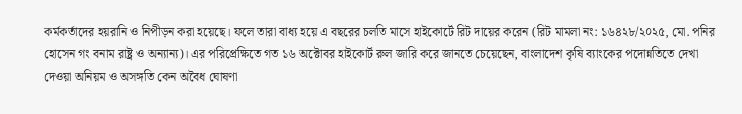কর্মকর্তাদের হয়রানি ও নিপীড়ন করা হয়েছে। ফলে তারা বাধ্য হয়ে এ বছরের চলতি মাসে হাইকোর্টে রিট দায়ের করেন (রিট মামলা নং: ১৬৪২৮/২০২৫, মো. পনির হোসেন গং বনাম রাষ্ট্র ও অন্যান্য)। এর পরিপ্রেক্ষিতে গত ১৬ অক্টোবর হাইকোর্ট রুল জারি করে জানতে চেয়েছেন, বাংলাদেশ কৃষি ব্যাংকের পদোন্নতিতে দেখা দেওয়া অনিয়ম ও অসঙ্গতি কেন অবৈধ ঘোষণা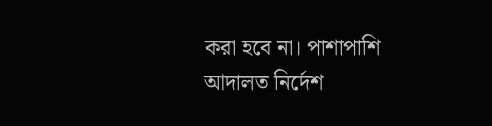করা হবে না। পাশাপাশি আদালত নির্দেশ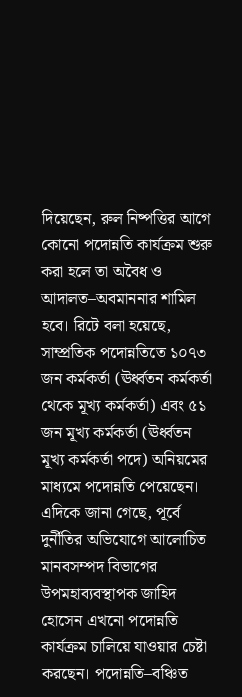দিয়েছেন, রুল নিষ্পত্তির আগে কোনো পদোন্নতি কার্যক্রম শুরু করা হলে তা অবৈধ ও আদালত–অবমাননার শামিল হবে। রিটে বলা হয়েছে, সাম্প্রতিক পদোন্নতিতে ১০৭৩ জন কর্মকর্তা (ঊর্ধ্বতন কর্মকর্তা থেকে মূখ্য কর্মকর্তা) এবং ৫১ জন মূখ্য কর্মকর্তা (ঊর্ধ্বতন মূখ্য কর্মকর্তা পদে) অনিয়মের মাধ্যমে পদোন্নতি পেয়েছেন। এদিকে জানা গেছে, পূর্বে দুর্নীতির অভিযোগে আলোচিত মানবসম্পদ বিভাগের উপমহাব্যবস্থাপক জাহিদ হোসেন এখনো পদোন্নতি কার্যক্রম চালিয়ে যাওয়ার চেষ্টা করছেন। পদোন্নতি–বঞ্চিত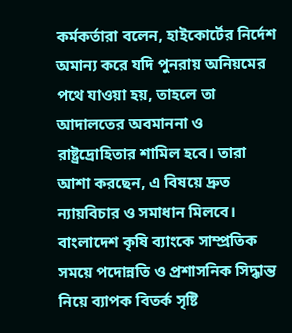কর্মকর্তারা বলেন, হাইকোর্টের নির্দেশ অমান্য করে যদি পুনরায় অনিয়মের পথে যাওয়া হয়, তাহলে তা আদালতের অবমাননা ও রাষ্ট্রদ্রোহিতার শামিল হবে। তারা আশা করছেন, এ বিষয়ে দ্রুত ন্যায়বিচার ও সমাধান মিলবে।
বাংলাদেশ কৃষি ব্যাংকে সাম্প্রতিক সময়ে পদোন্নতি ও প্রশাসনিক সিদ্ধান্ত নিয়ে ব্যাপক বিতর্ক সৃষ্টি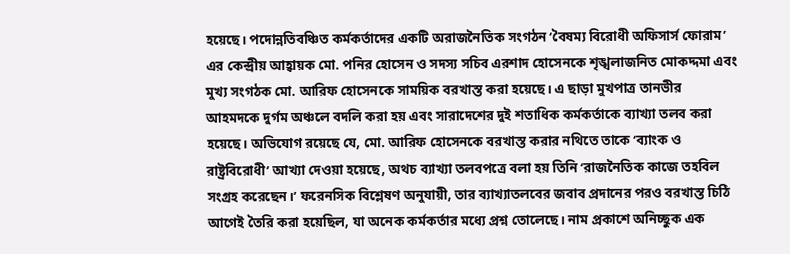হয়েছে। পদোন্নতিবঞ্চিত কর্মকর্তাদের একটি অরাজনৈতিক সংগঠন ‘বৈষম্য বিরোধী অফিসার্স ফোরাম’ এর কেন্দ্রীয় আহ্বায়ক মো. পনির হোসেন ও সদস্য সচিব এরশাদ হোসেনকে শৃঙ্খলাজনিত মোকদ্দমা এবং মুখ্য সংগঠক মো. আরিফ হোসেনকে সাময়িক বরখাস্ত করা হয়েছে। এ ছাড়া মুখপাত্র তানভীর আহমদকে দুর্গম অঞ্চলে বদলি করা হয় এবং সারাদেশের দুই শতাধিক কর্মকর্তাকে ব্যাখ্যা তলব করা হয়েছে। অভিযোগ রয়েছে যে, মো. আরিফ হোসেনকে বরখাস্ত করার নথিতে তাকে ‘ব্যাংক ও রাষ্ট্রবিরোধী’ আখ্যা দেওয়া হয়েছে, অথচ ব্যাখ্যা তলবপত্রে বলা হয় তিনি ‘রাজনৈতিক কাজে তহবিল সংগ্রহ করেছেন।’ ফরেনসিক বিশ্লেষণ অনুযায়ী, তার ব্যাখ্যাতলবের জবাব প্রদানের পরও বরখাস্ত চিঠি আগেই তৈরি করা হয়েছিল, যা অনেক কর্মকর্তার মধ্যে প্রশ্ন তোলেছে। নাম প্রকাশে অনিচ্ছুক এক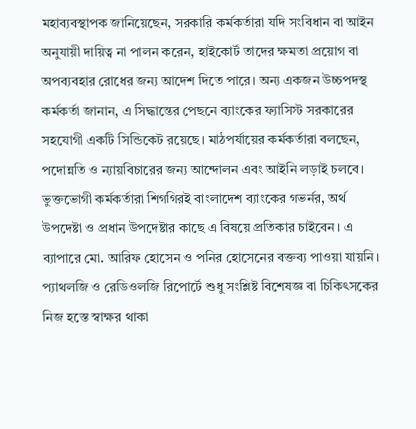মহাব্যবস্থাপক জানিয়েছেন, সরকারি কর্মকর্তারা যদি সংবিধান বা আইন অনুযায়ী দায়িত্ব না পালন করেন, হাইকোর্ট তাদের ক্ষমতা প্রয়োগ বা অপব্যবহার রোধের জন্য আদেশ দিতে পারে। অন্য একজন উচ্চপদস্থ কর্মকর্তা জানান, এ সিদ্ধান্তের পেছনে ব্যাংকের ফ্যাসিস্ট সরকারের সহযোগী একটি সিন্ডিকেট রয়েছে। মাঠপর্যায়ের কর্মকর্তারা বলছেন, পদোন্নতি ও ন্যায়বিচারের জন্য আন্দোলন এবং আইনি লড়াই চলবে। ভুক্তভোগী কর্মকর্তারা শিগগিরই বাংলাদেশ ব্যাংকের গভর্নর, অর্থ উপদেষ্টা ও প্রধান উপদেষ্টার কাছে এ বিষয়ে প্রতিকার চাইবেন। এ ব্যাপারে মো. আরিফ হোসেন ও পনির হোসেনের বক্তব্য পাওয়া যায়নি।
প্যাথলজি ও রেডিওলজি রিপোর্টে শুধু সংশ্লিষ্ট বিশেষজ্ঞ বা চিকিৎসকের নিজ হস্তে স্বাক্ষর থাকা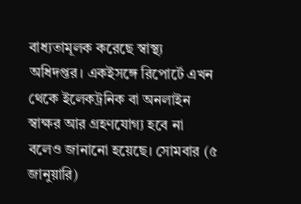বাধ্যতামূলক করেছে স্বাস্থ্য অধিদপ্তর। একইসঙ্গে রিপোর্টে এখন থেকে ইলেকট্রনিক বা অনলাইন স্বাক্ষর আর গ্রহণযোগ্য হবে না বলেও জানানো হয়েছে। সোমবার (৫ জানুয়ারি)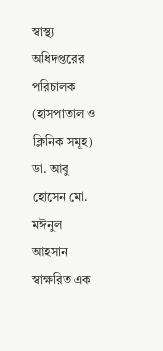স্বাস্থ্য অধিদপ্তরের পরিচালক (হাসপাতাল ও ক্লিনিক সমূহ) ডা. আবু হোসেন মো. মঈনুল আহসান স্বাক্ষরিত এক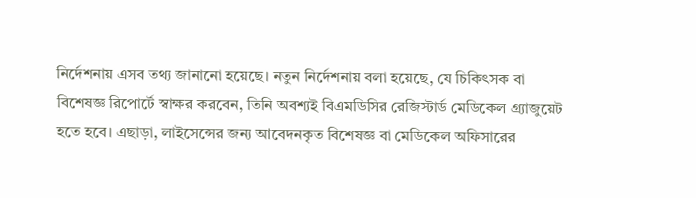নির্দেশনায় এসব তথ্য জানানো হয়েছে। নতুন নির্দেশনায় বলা হয়েছে, যে চিকিৎসক বা বিশেষজ্ঞ রিপোর্টে স্বাক্ষর করবেন, তিনি অবশ্যই বিএমডিসির রেজিস্টার্ড মেডিকেল গ্র্যাজুয়েট হতে হবে। এছাড়া, লাইসেন্সের জন্য আবেদনকৃত বিশেষজ্ঞ বা মেডিকেল অফিসারের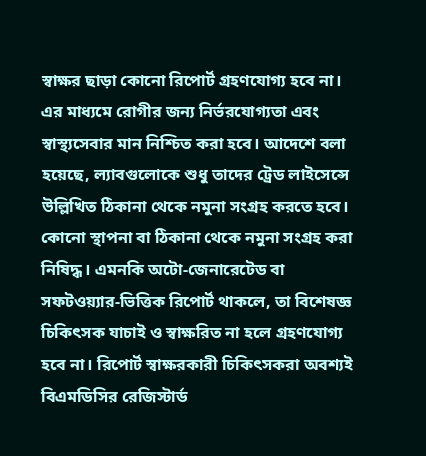স্বাক্ষর ছাড়া কোনো রিপোর্ট গ্রহণযোগ্য হবে না। এর মাধ্যমে রোগীর জন্য নির্ভরযোগ্যতা এবং স্বাস্থ্যসেবার মান নিশ্চিত করা হবে। আদেশে বলা হয়েছে, ল্যাবগুলোকে শুধু তাদের ট্রেড লাইসেন্সে উল্লিখিত ঠিকানা থেকে নমুনা সংগ্রহ করতে হবে। কোনো স্থাপনা বা ঠিকানা থেকে নমুনা সংগ্রহ করা নিষিদ্ধ। এমনকি অটো-জেনারেটেড বা সফটওয়্যার-ভিত্তিক রিপোর্ট থাকলে, তা বিশেষজ্ঞ চিকিৎসক যাচাই ও স্বাক্ষরিত না হলে গ্রহণযোগ্য হবে না। রিপোর্ট স্বাক্ষরকারী চিকিৎসকরা অবশ্যই বিএমডিসির রেজিস্টার্ড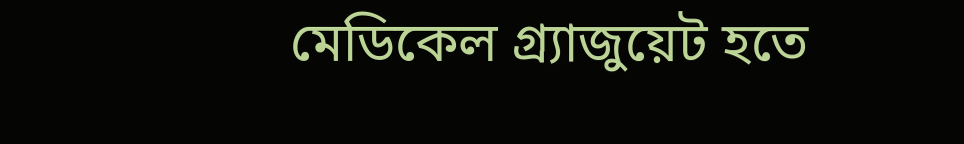মেডিকেল গ্র্যাজুয়েট হতে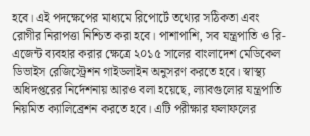হবে। এই পদক্ষেপের মাধ্যমে রিপোর্টে তথ্যের সঠিকতা এবং রোগীর নিরাপত্তা নিশ্চিত করা হবে। পাশাপাশি, সব যন্ত্রপাতি ও রি-এজেন্ট ব্যবহার করার ক্ষেত্রে ২০১৫ সালের বাংলাদেশ মেডিকেল ডিভাইস রেজিস্ট্রেশন গাইডলাইন অনুসরণ করতে হবে। স্বাস্থ্য অধিদপ্তরের নির্দেশনায় আরও বলা হয়েছে, ল্যাবগুলোর যন্ত্রপাতি নিয়মিত ক্যালিব্রেশন করতে হবে। এটি পরীক্ষার ফলাফলের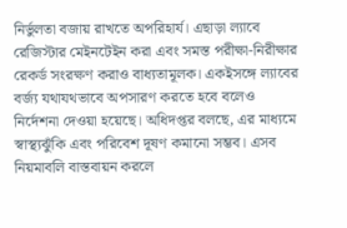নির্ভুলতা বজায় রাখতে অপরিহার্য। এছাড়া ল্যাবে রেজিস্টার মেইনটেইন করা এবং সমস্ত পরীক্ষা-নিরীক্ষার রেকর্ড সংরক্ষণ করাও বাধ্যতামূলক। একইসঙ্গে ল্যাবের বর্জ্য যথাযথভাবে অপসারণ করতে হবে বলেও নির্দেশনা দেওয়া হয়েছে। অধিদপ্তর বলছে, এর মাধ্যমে স্বাস্থ্যঝুঁকি এবং পরিবেশ দূষণ কমানো সম্ভব। এসব নিয়মাবলি বাস্তবায়ন করলে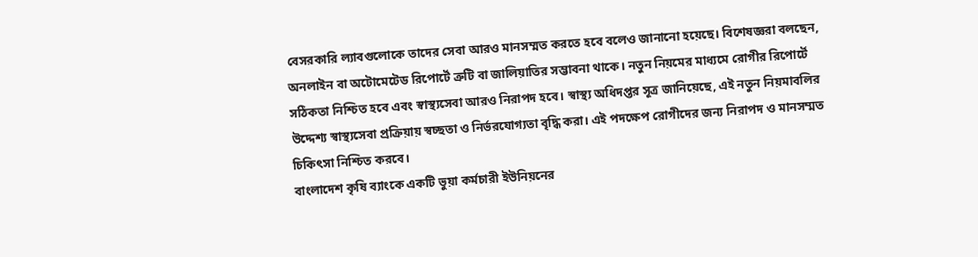বেসরকারি ল্যাবগুলোকে তাদের সেবা আরও মানসম্মত করতে হবে বলেও জানানো হয়েছে। বিশেষজ্ঞরা বলছেন, অনলাইন বা অটোমেটেড রিপোর্টে ত্রুটি বা জালিয়াতির সম্ভাবনা থাকে। নতুন নিয়মের মাধ্যমে রোগীর রিপোর্টে সঠিকতা নিশ্চিত হবে এবং স্বাস্থ্যসেবা আরও নিরাপদ হবে। স্বাস্থ্য অধিদপ্তর সূত্র জানিয়েছে, এই নতুন নিয়মাবলির উদ্দেশ্য স্বাস্থ্যসেবা প্রক্রিয়ায় স্বচ্ছতা ও নির্ভরযোগ্যতা বৃদ্ধি করা। এই পদক্ষেপ রোগীদের জন্য নিরাপদ ও মানসম্মত চিকিৎসা নিশ্চিত করবে।
বাংলাদেশ কৃষি ব্যাংকে একটি ভুয়া কর্মচারী ইউনিয়নের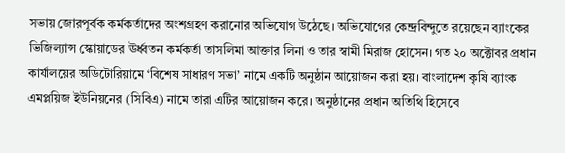সভায় জোরপূর্বক কর্মকর্তাদের অংশগ্রহণ করানোর অভিযোগ উঠেছে। অভিযোগের কেন্দ্রবিন্দুতে রয়েছেন ব্যাংকের ভিজিল্যান্স স্কোয়াডের ঊর্ধ্বতন কর্মকর্তা তাসলিমা আক্তার লিনা ও তার স্বামী মিরাজ হোসেন। গত ২০ অক্টোবর প্রধান কার্যালয়ের অডিটোরিয়ামে ‘বিশেষ সাধারণ সভা’ নামে একটি অনুষ্ঠান আয়োজন করা হয়। বাংলাদেশ কৃষি ব্যাংক এমপ্লয়িজ ইউনিয়নের (সিবিএ) নামে তারা এটির আয়োজন করে। অনুষ্ঠানের প্রধান অতিথি হিসেবে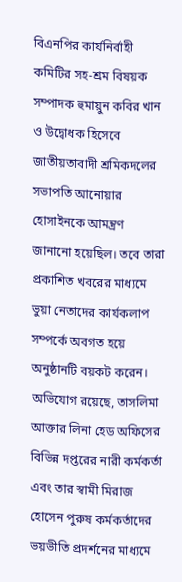বিএনপির কার্যনির্বাহী কমিটির সহ-শ্রম বিষয়ক সম্পাদক হুমায়ুন কবির খান ও উদ্বোধক হিসেবে জাতীয়তাবাদী শ্রমিকদলের সভাপতি আনোয়ার হোসাইনকে আমন্ত্রণ জানানো হয়েছিল। তবে তারা প্রকাশিত খবরের মাধ্যমে ভুয়া নেতাদের কার্যকলাপ সম্পর্কে অবগত হয়ে অনুষ্ঠানটি বয়কট করেন। অভিযোগ রয়েছে, তাসলিমা আক্তার লিনা হেড অফিসের বিভিন্ন দপ্তরের নারী কর্মকর্তা এবং তার স্বামী মিরাজ হোসেন পুরুষ কর্মকর্তাদের ভয়ভীতি প্রদর্শনের মাধ্যমে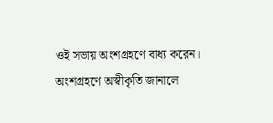ওই সভায় অংশগ্রহণে বাধ্য করেন। অংশগ্রহণে অস্বীকৃতি জানালে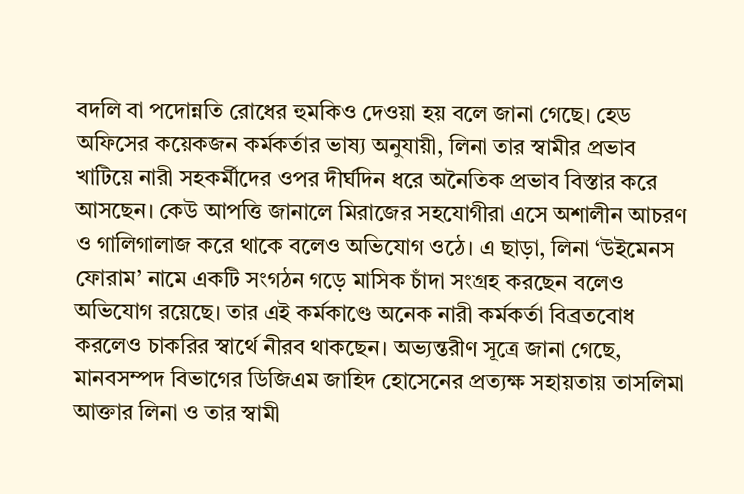বদলি বা পদোন্নতি রোধের হুমকিও দেওয়া হয় বলে জানা গেছে। হেড অফিসের কয়েকজন কর্মকর্তার ভাষ্য অনুযায়ী, লিনা তার স্বামীর প্রভাব খাটিয়ে নারী সহকর্মীদের ওপর দীর্ঘদিন ধরে অনৈতিক প্রভাব বিস্তার করে আসছেন। কেউ আপত্তি জানালে মিরাজের সহযোগীরা এসে অশালীন আচরণ ও গালিগালাজ করে থাকে বলেও অভিযোগ ওঠে। এ ছাড়া, লিনা ‘উইমেনস ফোরাম’ নামে একটি সংগঠন গড়ে মাসিক চাঁদা সংগ্রহ করছেন বলেও অভিযোগ রয়েছে। তার এই কর্মকাণ্ডে অনেক নারী কর্মকর্তা বিব্রতবোধ করলেও চাকরির স্বার্থে নীরব থাকছেন। অভ্যন্তরীণ সূত্রে জানা গেছে, মানবসম্পদ বিভাগের ডিজিএম জাহিদ হোসেনের প্রত্যক্ষ সহায়তায় তাসলিমা আক্তার লিনা ও তার স্বামী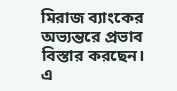মিরাজ ব্যাংকের অভ্যন্তরে প্রভাব বিস্তার করছেন। এ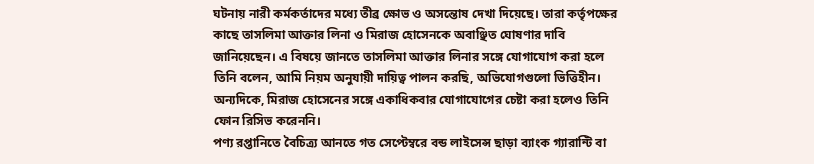ঘটনায় নারী কর্মকর্তাদের মধ্যে তীব্র ক্ষোভ ও অসন্তোষ দেখা দিয়েছে। তারা কর্তৃপক্ষের কাছে তাসলিমা আক্তার লিনা ও মিরাজ হোসেনকে অবাঞ্ছিত ঘোষণার দাবি জানিয়েছেন। এ বিষয়ে জানতে তাসলিমা আক্তার লিনার সঙ্গে যোগাযোগ করা হলে তিনি বলেন, আমি নিয়ম অনুযায়ী দায়িত্ব পালন করছি, অভিযোগগুলো ভিত্তিহীন। অন্যদিকে, মিরাজ হোসেনের সঙ্গে একাধিকবার যোগাযোগের চেষ্টা করা হলেও তিনি ফোন রিসিভ করেননি।
পণ্য রপ্তানিতে বৈচিত্র্য আনতে গত সেপ্টেম্বরে বন্ড লাইসেন্স ছাড়া ব্যাংক গ্যারান্টি বা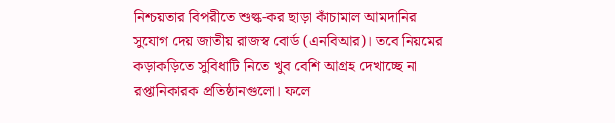নিশ্চয়তার বিপরীতে শুল্ক-কর ছাড়া কাঁচামাল আমদানির সুযোগ দেয় জাতীয় রাজস্ব বোর্ড (এনবিআর)। তবে নিয়মের কড়াকড়িতে সুবিধাটি নিতে খুব বেশি আগ্রহ দেখাচ্ছে না রপ্তানিকারক প্রতিষ্ঠানগুলো। ফলে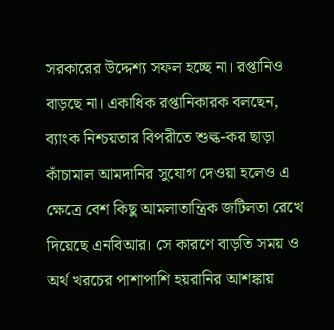সরকারের উদ্দেশ্য সফল হচ্ছে না। রপ্তানিও বাড়ছে না। একাধিক রপ্তানিকারক বলছেন, ব্যাংক নিশ্চয়তার বিপরীতে শুল্ক-কর ছাড়া কাঁচামাল আমদানির সুযোগ দেওয়া হলেও এ ক্ষেত্রে বেশ কিছু আমলাতান্ত্রিক জটিলতা রেখে দিয়েছে এনবিআর। সে কারণে বাড়তি সময় ও অর্থ খরচের পাশাপাশি হয়রানির আশঙ্কায়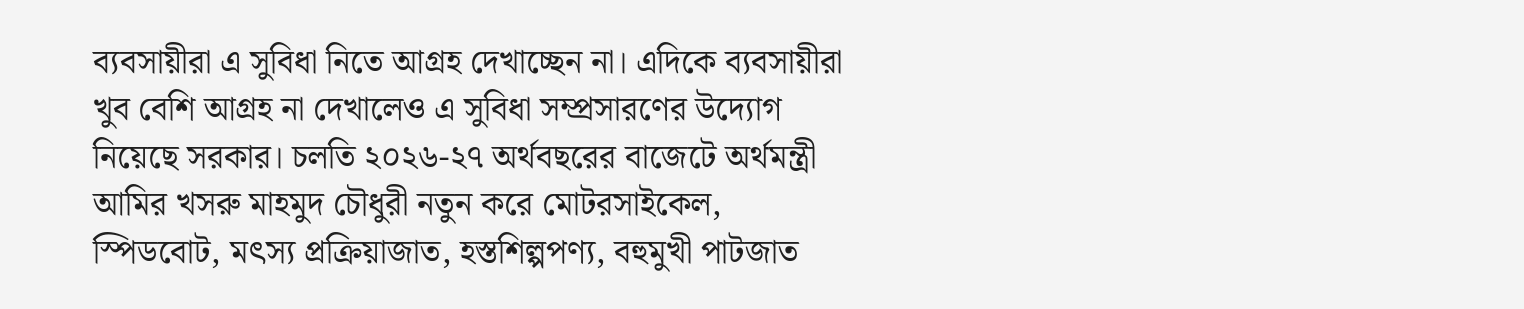ব্যবসায়ীরা এ সুবিধা নিতে আগ্রহ দেখাচ্ছেন না। এদিকে ব্যবসায়ীরা খুব বেশি আগ্রহ না দেখালেও এ সুবিধা সম্প্রসারণের উদ্যোগ নিয়েছে সরকার। চলতি ২০২৬-২৭ অর্থবছরের বাজেটে অর্থমন্ত্রী আমির খসরু মাহমুদ চৌধুরী নতুন করে মোটরসাইকেল, স্পিডবোট, মৎস্য প্রক্রিয়াজাত, হস্তশিল্পপণ্য, বহুমুখী পাটজাত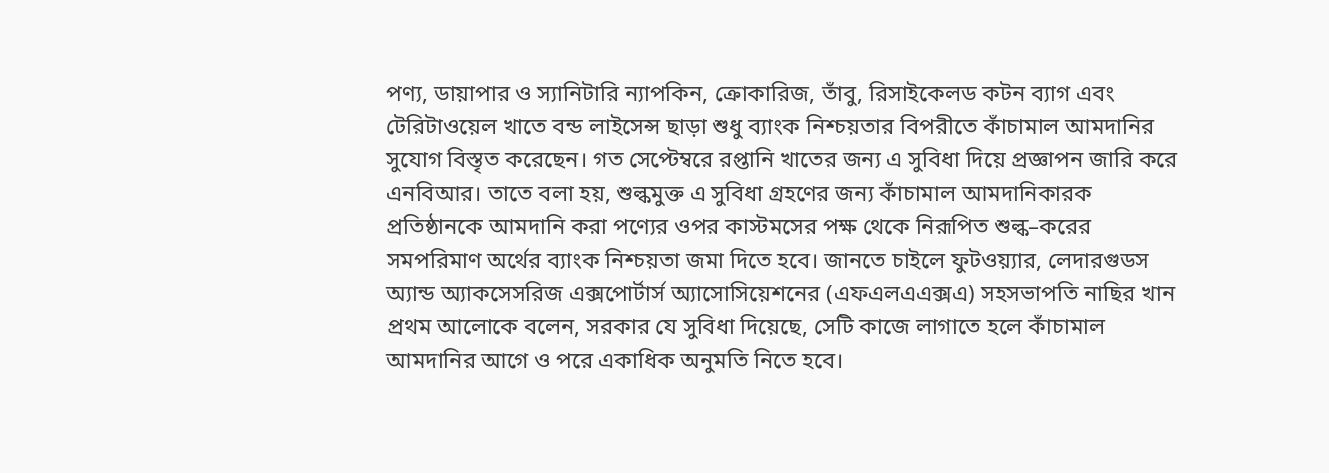পণ্য, ডায়াপার ও স্যানিটারি ন্যাপকিন, ক্রোকারিজ, তাঁবু, রিসাইকেলড কটন ব্যাগ এবং টেরিটাওয়েল খাতে বন্ড লাইসেন্স ছাড়া শুধু ব্যাংক নিশ্চয়তার বিপরীতে কাঁচামাল আমদানির সুযোগ বিস্তৃত করেছেন। গত সেপ্টেম্বরে রপ্তানি খাতের জন্য এ সুবিধা দিয়ে প্রজ্ঞাপন জারি করে এনবিআর। তাতে বলা হয়, শুল্কমুক্ত এ সুবিধা গ্রহণের জন্য কাঁচামাল আমদানিকারক প্রতিষ্ঠানকে আমদানি করা পণ্যের ওপর কাস্টমসের পক্ষ থেকে নিরূপিত শুল্ক–করের সমপরিমাণ অর্থের ব্যাংক নিশ্চয়তা জমা দিতে হবে। জানতে চাইলে ফুটওয়্যার, লেদারগুডস অ্যান্ড অ্যাকসেসরিজ এক্সপোর্টার্স অ্যাসোসিয়েশনের (এফএলএএক্সএ) সহসভাপতি নাছির খান প্রথম আলোকে বলেন, সরকার যে সুবিধা দিয়েছে, সেটি কাজে লাগাতে হলে কাঁচামাল আমদানির আগে ও পরে একাধিক অনুমতি নিতে হবে।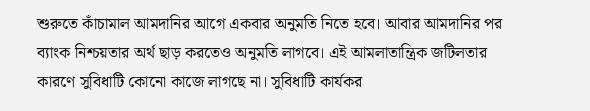শুরুতে কাঁচামাল আমদানির আগে একবার অনুমতি নিতে হবে। আবার আমদানির পর ব্যাংক নিশ্চয়তার অর্থ ছাড় করতেও অনুমতি লাগবে। এই আমলাতান্ত্রিক জটিলতার কারণে সুবিধাটি কোনো কাজে লাগছে না। সুবিধাটি কার্যকর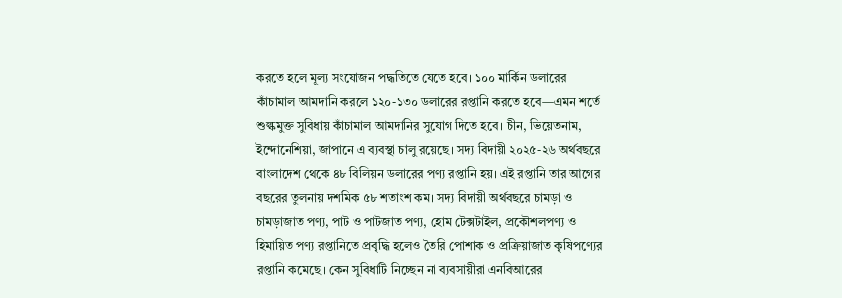করতে হলে মূল্য সংযোজন পদ্ধতিতে যেতে হবে। ১০০ মার্কিন ডলারের কাঁচামাল আমদানি করলে ১২০-১৩০ ডলারের রপ্তানি করতে হবে—এমন শর্তে শুল্কমুক্ত সুবিধায় কাঁচামাল আমদানির সুযোগ দিতে হবে। চীন, ভিয়েতনাম, ইন্দোনেশিয়া, জাপানে এ ব্যবস্থা চালু রয়েছে। সদ্য বিদায়ী ২০২৫-২৬ অর্থবছরে বাংলাদেশ থেকে ৪৮ বিলিয়ন ডলারের পণ্য রপ্তানি হয়। এই রপ্তানি তার আগের বছরের তুলনায় দশমিক ৫৮ শতাংশ কম। সদ্য বিদায়ী অর্থবছরে চামড়া ও চামড়াজাত পণ্য, পাট ও পাটজাত পণ্য, হোম টেক্সটাইল, প্রকৌশলপণ্য ও হিমায়িত পণ্য রপ্তানিতে প্রবৃদ্ধি হলেও তৈরি পোশাক ও প্রক্রিয়াজাত কৃষিপণ্যের রপ্তানি কমেছে। কেন সুবিধাটি নিচ্ছেন না ব্যবসায়ীরা এনবিআরের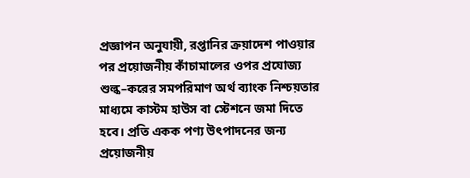প্রজ্ঞাপন অনুযায়ী, রপ্তানির ক্রয়াদেশ পাওয়ার পর প্রয়োজনীয় কাঁচামালের ওপর প্রযোজ্য শুল্ক–করের সমপরিমাণ অর্থ ব্যাংক নিশ্চয়তার মাধ্যমে কাস্টম হাউস বা স্টেশনে জমা দিতে হবে। প্রতি একক পণ্য উৎপাদনের জন্য প্রয়োজনীয়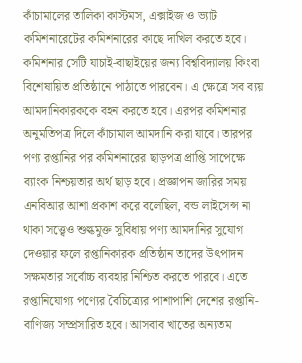কাঁচামালের তালিকা কাস্টমস, এক্সাইজ ও ভ্যাট কমিশনারেটের কমিশনারের কাছে দাখিল করতে হবে। কমিশনার সেটি যাচাই-বাছাইয়ের জন্য বিশ্ববিদ্যালয় কিংবা বিশেষায়িত প্রতিষ্ঠানে পাঠাতে পারবেন। এ ক্ষেত্রে সব ব্যয় আমদানিকারককে বহন করতে হবে। এরপর কমিশনার অনুমতিপত্র দিলে কাঁচামাল আমদানি করা যাবে। তারপর পণ্য রপ্তানির পর কমিশনারের ছাড়পত্র প্রাপ্তি সাপেক্ষে ব্যাংক নিশ্চয়তার অর্থ ছাড় হবে। প্রজ্ঞাপন জারির সময় এনবিআর আশা প্রকাশ করে বলেছিল, বন্ড লাইসেন্স না থাকা সত্ত্বেও শুল্কমুক্ত সুবিধায় পণ্য আমদানির সুযোগ দেওয়ার ফলে রপ্তানিকারক প্রতিষ্ঠান তাদের উৎপাদন সক্ষমতার সর্বোচ্চ ব্যবহার নিশ্চিত করতে পারবে। এতে রপ্তানিযোগ্য পণ্যের বৈচিত্র্যের পাশাপাশি দেশের রপ্তানি-বাণিজ্য সম্প্রসারিত হবে। আসবাব খাতের অন্যতম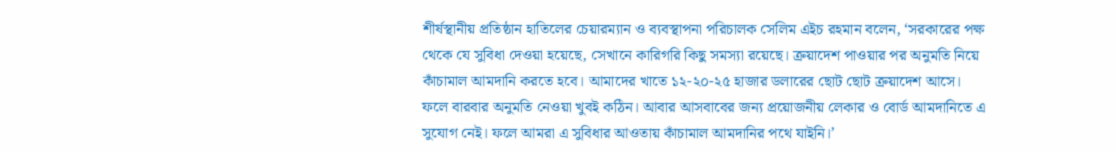শীর্ষস্থানীয় প্রতিষ্ঠান হাতিলের চেয়ারম্যান ও ব্যবস্থাপনা পরিচালক সেলিম এইচ রহমান বলেন, ‘সরকারের পক্ষ থেকে যে সুবিধা দেওয়া হয়েছে, সেখানে কারিগরি কিছু সমস্যা রয়েছে। ক্রয়াদেশ পাওয়ার পর অনুমতি নিয়ে কাঁচামাল আমদানি করতে হবে। আমাদের খাতে ১২-২০-২৫ হাজার ডলারের ছোট ছোট ক্রয়াদেশ আসে। ফলে বারবার অনুমতি নেওয়া খুবই কঠিন। আবার আসবাবের জন্য প্রয়োজনীয় লেকার ও বোর্ড আমদানিতে এ সুযোগ নেই। ফলে আমরা এ সুবিধার আওতায় কাঁচামাল আমদানির পথে যাইনি।’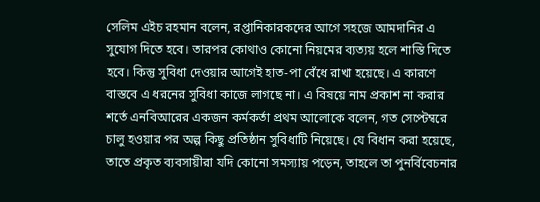সেলিম এইচ রহমান বলেন, রপ্তানিকারকদের আগে সহজে আমদানির এ সুযোগ দিতে হবে। তারপর কোথাও কোনো নিয়মের ব্যত্যয় হলে শাস্তি দিতে হবে। কিন্তু সুবিধা দেওয়ার আগেই হাত-পা বেঁধে রাখা হয়েছে। এ কারণে বাস্তবে এ ধরনের সুবিধা কাজে লাগছে না। এ বিষয়ে নাম প্রকাশ না করার শর্তে এনবিআরের একজন কর্মকর্তা প্রথম আলোকে বলেন, গত সেপ্টেম্বরে চালু হওয়ার পর অল্প কিছু প্রতিষ্ঠান সুবিধাটি নিয়েছে। যে বিধান করা হয়েছে, তাতে প্রকৃত ব্যবসায়ীরা যদি কোনো সমস্যায় পড়েন, তাহলে তা পুনর্বিবেচনার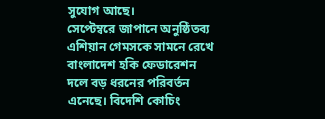সুযোগ আছে।
সেপ্টেম্বরে জাপানে অনুষ্ঠিতব্য এশিয়ান গেমসকে সামনে রেখে বাংলাদেশ হকি ফেডারেশন দলে বড় ধরনের পরিবর্তন এনেছে। বিদেশি কোচিং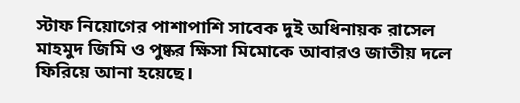স্টাফ নিয়োগের পাশাপাশি সাবেক দুই অধিনায়ক রাসেল মাহমুদ জিমি ও পুষ্কর ক্ষিসা মিমোকে আবারও জাতীয় দলে ফিরিয়ে আনা হয়েছে।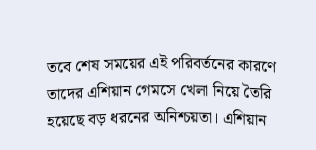তবে শেষ সময়ের এই পরিবর্তনের কারণে তাদের এশিয়ান গেমসে খেলা নিয়ে তৈরি হয়েছে বড় ধরনের অনিশ্চয়তা। এশিয়ান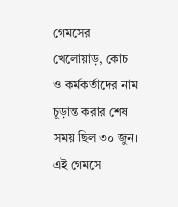গেমসের খেলোয়াড়, কোচ ও কর্মকর্তাদের নাম চূড়ান্ত করার শেষ সময় ছিল ৩০ জুন। এই গেমসে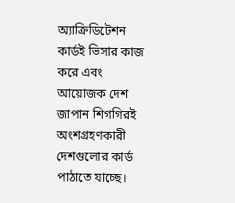অ্যাক্রিডিটেশন কার্ডই ভিসার কাজ করে এবং আয়োজক দেশ জাপান শিগগিরই অংশগ্রহণকারী দেশগুলোর কার্ড পাঠাতে যাচ্ছে।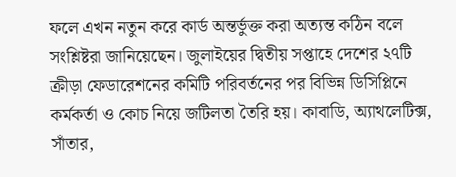ফলে এখন নতুন করে কার্ড অন্তর্ভুক্ত করা অত্যন্ত কঠিন বলে সংশ্লিষ্টরা জানিয়েছেন। জুলাইয়ের দ্বিতীয় সপ্তাহে দেশের ২৭টি ক্রীড়া ফেডারেশনের কমিটি পরিবর্তনের পর বিভিন্ন ডিসিপ্লিনে কর্মকর্তা ও কোচ নিয়ে জটিলতা তৈরি হয়। কাবাডি, অ্যাথলেটিক্স, সাঁতার,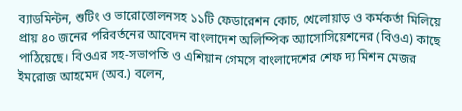ব্যাডমিন্টন, শুটিং ও ভারোত্তোলনসহ ১১টি ফেডারেশন কোচ, খেলোয়াড় ও কর্মকর্তা মিলিয়ে প্রায় ৪০ জনের পরিবর্তনের আবেদন বাংলাদেশ অলিম্পিক অ্যাসোসিয়েশনের (বিওএ) কাছে পাঠিয়েছে। বিওএর সহ-সভাপতি ও এশিয়ান গেমসে বাংলাদেশের শেফ দ্য মিশন মেজর ইমরোজ আহমেদ (অব.) বলেন,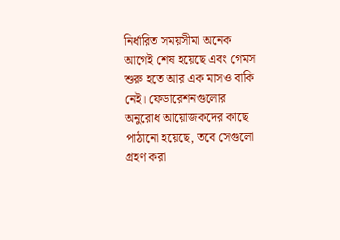নির্ধারিত সময়সীমা অনেক আগেই শেষ হয়েছে এবং গেমস শুরু হতে আর এক মাসও বাকি নেই। ফেডারেশনগুলোর অনুরোধ আয়োজকদের কাছে পাঠানো হয়েছে, তবে সেগুলো গ্রহণ করা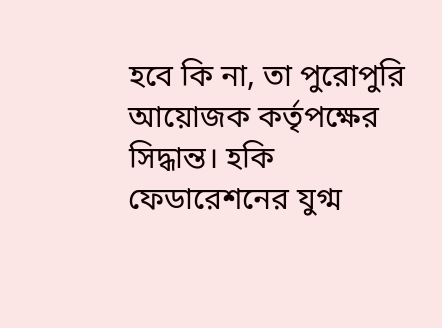হবে কি না, তা পুরোপুরি আয়োজক কর্তৃপক্ষের সিদ্ধান্ত। হকি ফেডারেশনের যুগ্ম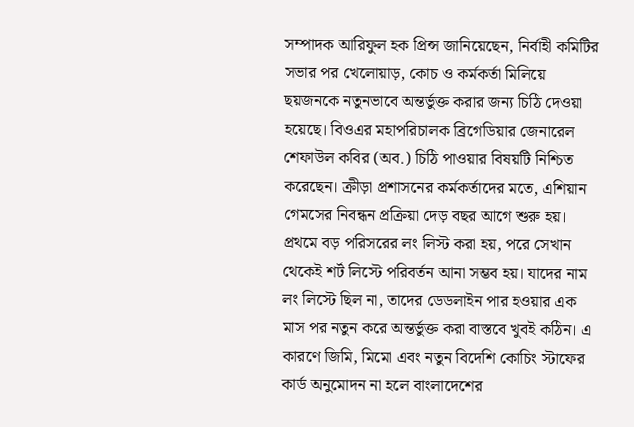সম্পাদক আরিফুল হক প্রিন্স জানিয়েছেন, নির্বাহী কমিটির সভার পর খেলোয়াড়, কোচ ও কর্মকর্তা মিলিয়ে ছয়জনকে নতুনভাবে অন্তর্ভুক্ত করার জন্য চিঠি দেওয়া হয়েছে। বিওএর মহাপরিচালক ব্রিগেডিয়ার জেনারেল শেফাউল কবির (অব.) চিঠি পাওয়ার বিষয়টি নিশ্চিত করেছেন। ক্রীড়া প্রশাসনের কর্মকর্তাদের মতে, এশিয়ান গেমসের নিবন্ধন প্রক্রিয়া দেড় বছর আগে শুরু হয়। প্রথমে বড় পরিসরের লং লিস্ট করা হয়, পরে সেখান থেকেই শর্ট লিস্টে পরিবর্তন আনা সম্ভব হয়। যাদের নাম লং লিস্টে ছিল না, তাদের ডেডলাইন পার হওয়ার এক মাস পর নতুন করে অন্তর্ভুক্ত করা বাস্তবে খুবই কঠিন। এ কারণে জিমি, মিমো এবং নতুন বিদেশি কোচিং স্টাফের কার্ড অনুমোদন না হলে বাংলাদেশের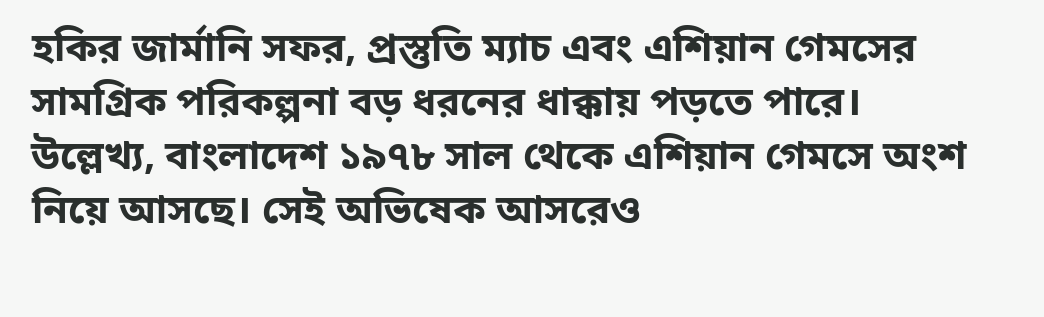হকির জার্মানি সফর, প্রস্তুতি ম্যাচ এবং এশিয়ান গেমসের সামগ্রিক পরিকল্পনা বড় ধরনের ধাক্কায় পড়তে পারে। উল্লেখ্য, বাংলাদেশ ১৯৭৮ সাল থেকে এশিয়ান গেমসে অংশ নিয়ে আসছে। সেই অভিষেক আসরেও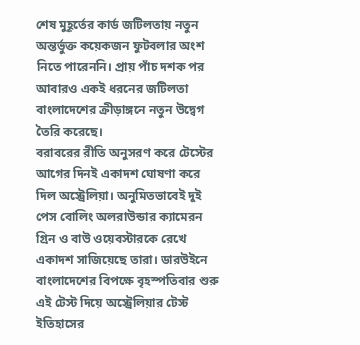শেষ মুহূর্তের কার্ড জটিলতায় নতুন অন্তর্ভুক্ত কয়েকজন ফুটবলার অংশ নিতে পারেননি। প্রায় পাঁচ দশক পর আবারও একই ধরনের জটিলতা বাংলাদেশের ক্রীড়াঙ্গনে নতুন উদ্বেগ তৈরি করেছে।
বরাবরের রীতি অনুসরণ করে টেস্টের আগের দিনই একাদশ ঘোষণা করে দিল অস্ট্রেলিয়া। অনুমিতভাবেই দুই পেস বোলিং অলরাউন্ডার ক্যামেরন গ্রিন ও বাউ ওয়েবস্টারকে রেখে একাদশ সাজিয়েছে তারা। ডারউইনে বাংলাদেশের বিপক্ষে বৃহস্পতিবার শুরু এই টেস্ট দিয়ে অস্ট্রেলিয়ার টেস্ট ইতিহাসের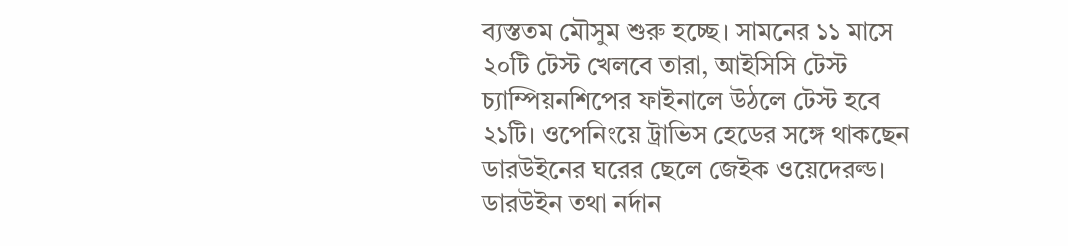ব্যস্ততম মৌসুম শুরু হচ্ছে। সামনের ১১ মাসে ২০টি টেস্ট খেলবে তারা, আইসিসি টেস্ট চ্যাম্পিয়নশিপের ফাইনালে উঠলে টেস্ট হবে ২১টি। ওপেনিংয়ে ট্রাভিস হেডের সঙ্গে থাকছেন ডারউইনের ঘরের ছেলে জেইক ওয়েদেরল্ড। ডারউইন তথা নর্দান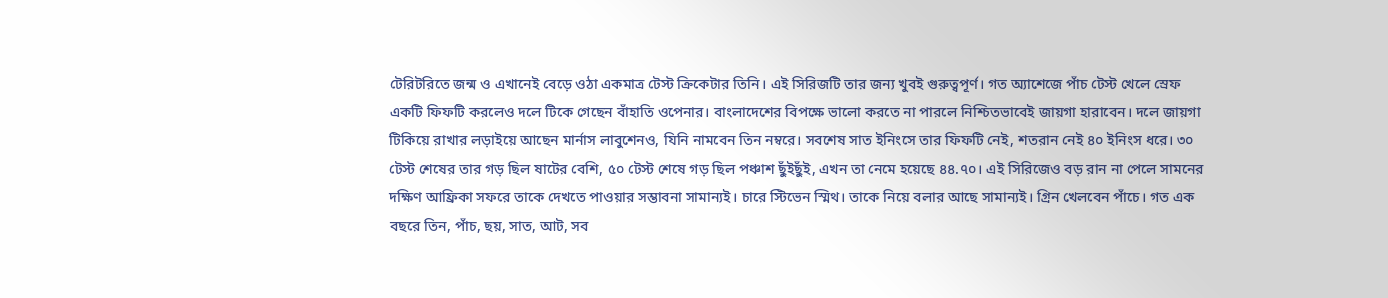টেরিটরিতে জন্ম ও এখানেই বেড়ে ওঠা একমাত্র টেস্ট ক্রিকেটার তিনি। এই সিরিজটি তার জন্য খুবই গুরুত্বপূর্ণ। গত অ্যাশেজে পাঁচ টেস্ট খেলে স্রেফ একটি ফিফটি করলেও দলে টিকে গেছেন বাঁহাতি ওপেনার। বাংলাদেশের বিপক্ষে ভালো করতে না পারলে নিশ্চিতভাবেই জায়গা হারাবেন। দলে জায়গা টিকিয়ে রাখার লড়াইয়ে আছেন মার্নাস লাবুশেনও, যিনি নামবেন তিন নম্বরে। সবশেষ সাত ইনিংসে তার ফিফটি নেই, শতরান নেই ৪০ ইনিংস ধরে। ৩০ টেস্ট শেষের তার গড় ছিল ষাটের বেশি, ৫০ টেস্ট শেষে গড় ছিল পঞ্চাশ ছুঁইছুঁই, এখন তা নেমে হয়েছে ৪৪.৭০। এই সিরিজেও বড় রান না পেলে সামনের দক্ষিণ আফ্রিকা সফরে তাকে দেখতে পাওয়ার সম্ভাবনা সামান্যই। চারে স্টিভেন স্মিথ। তাকে নিয়ে বলার আছে সামান্যই। গ্রিন খেলবেন পাঁচে। গত এক বছরে তিন, পাঁচ, ছয়, সাত, আট, সব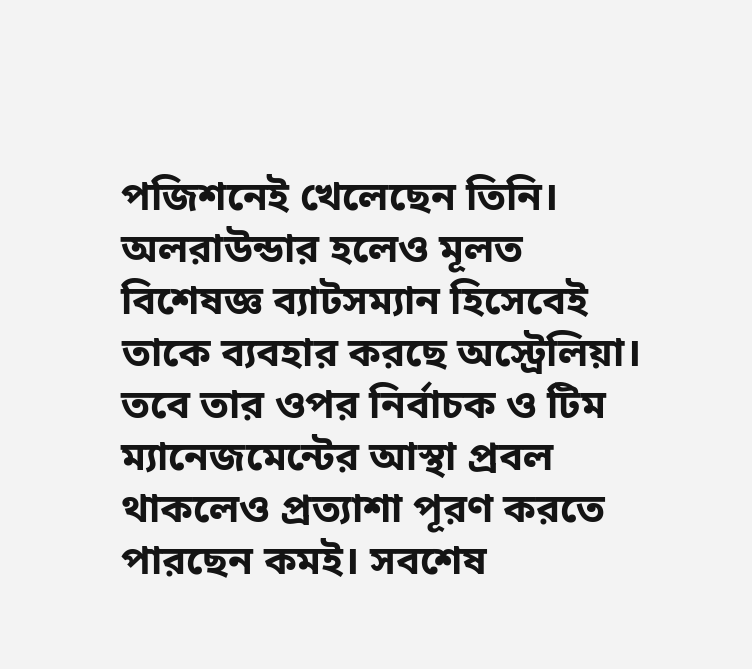পজিশনেই খেলেছেন তিনি। অলরাউন্ডার হলেও মূলত বিশেষজ্ঞ ব্যাটসম্যান হিসেবেই তাকে ব্যবহার করছে অস্ট্রেলিয়া। তবে তার ওপর নির্বাচক ও টিম ম্যানেজমেন্টের আস্থা প্রবল থাকলেও প্রত্যাশা পূরণ করতে পারছেন কমই। সবশেষ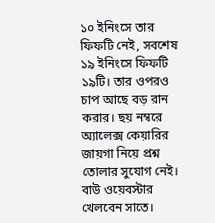১০ ইনিংসে তার ফিফটি নেই, সবশেষ ১৯ ইনিংসে ফিফটি ১৯টি। তার ওপরও চাপ আছে বড় রান করার। ছয় নম্বরে অ্যালেক্স কেয়ারির জায়গা নিয়ে প্রশ্ন তোলার সুযোগ নেই। বাউ ওয়েবস্টার খেলবেন সাতে।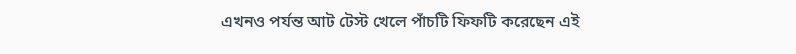এখনও পর্যন্ত আট টেস্ট খেলে পাঁচটি ফিফটি করেছেন এই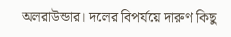অলরাউন্ডার। দলের বিপর্যয়ে দারুণ কিছু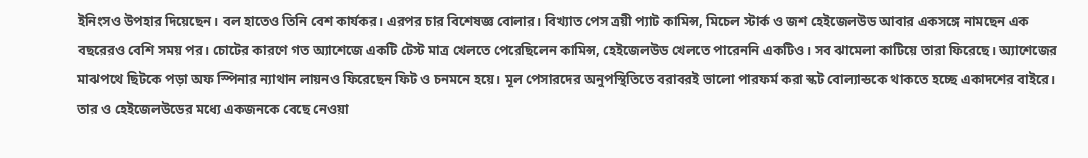ইনিংসও উপহার দিয়েছেন। বল হাতেও তিনি বেশ কার্যকর। এরপর চার বিশেষজ্ঞ বোলার। বিখ্যাত পেস ত্রয়ী প্যাট কামিন্স, মিচেল স্টার্ক ও জশ হেইজেলউড আবার একসঙ্গে নামছেন এক বছরেরও বেশি সময় পর। চোটের কারণে গত অ্যাশেজে একটি টেস্ট মাত্র খেলতে পেরেছিলেন কামিন্স, হেইজেলউড খেলতে পারেননি একটিও। সব ঝামেলা কাটিয়ে তারা ফিরেছে। অ্যাশেজের মাঝপথে ছিটকে পড়া অফ স্পিনার ন্যাথান লায়নও ফিরেছেন ফিট ও চনমনে হয়ে। মূল পেসারদের অনুপস্থিতিতে বরাবরই ভালো পারফর্ম করা স্কট বোল্যান্ডকে থাকতে হচ্ছে একাদশের বাইরে। তার ও হেইজেলউডের মধ্যে একজনকে বেছে নেওয়া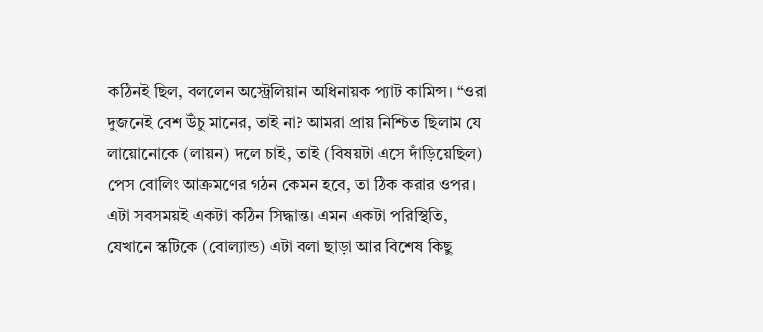কঠিনই ছিল, বললেন অস্ট্রেলিয়ান অধিনায়ক প্যাট কামিন্স। “ওরা দুজনেই বেশ উঁচু মানের, তাই না? আমরা প্রায় নিশ্চিত ছিলাম যে লায়োনোকে (লায়ন) দলে চাই, তাই (বিষয়টা এসে দাঁড়িয়েছিল) পেস বোলিং আক্রমণের গঠন কেমন হবে, তা ঠিক করার ওপর। এটা সবসময়ই একটা কঠিন সিদ্ধান্ত। এমন একটা পরিস্থিতি, যেখানে স্কটিকে (বোল্যান্ড) এটা বলা ছাড়া আর বিশেষ কিছু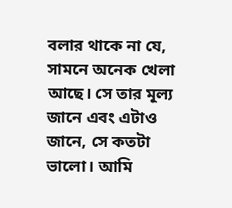বলার থাকে না যে, সামনে অনেক খেলা আছে। সে তার মূল্য জানে এবং এটাও জানে, সে কতটা ভালো। আমি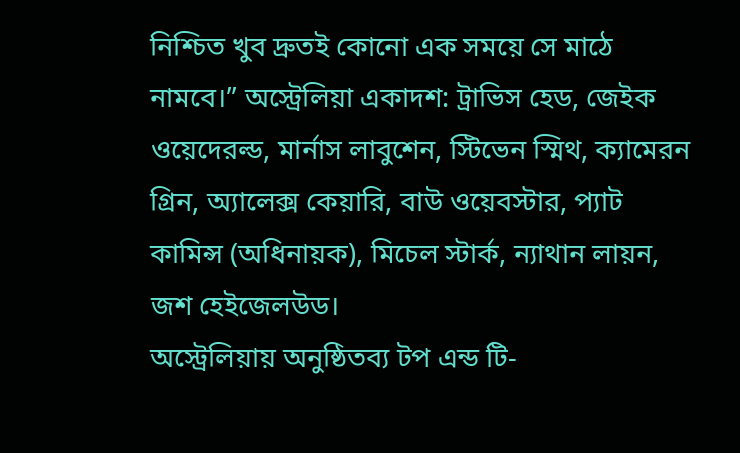নিশ্চিত খুব দ্রুতই কোনো এক সময়ে সে মাঠে নামবে।” অস্ট্রেলিয়া একাদশ: ট্রাভিস হেড, জেইক ওয়েদেরল্ড, মার্নাস লাবুশেন, স্টিভেন স্মিথ, ক্যামেরন গ্রিন, অ্যালেক্স কেয়ারি, বাউ ওয়েবস্টার, প্যাট কামিন্স (অধিনায়ক), মিচেল স্টার্ক, ন্যাথান লায়ন, জশ হেইজেলউড।
অস্ট্রেলিয়ায় অনুষ্ঠিতব্য টপ এন্ড টি-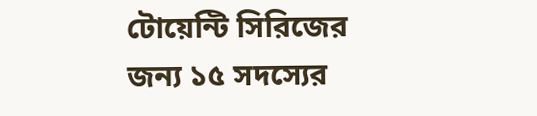টোয়েন্টি সিরিজের জন্য ১৫ সদস্যের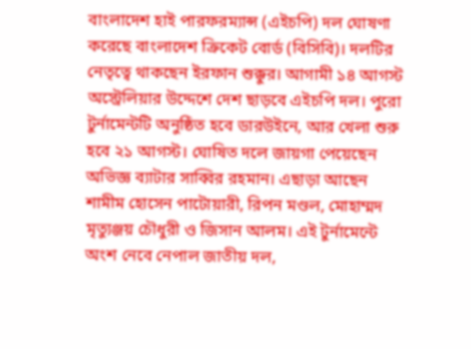বাংলাদেশ হাই পারফরম্যান্স (এইচপি) দল ঘোষণা করেছে বাংলাদেশ ক্রিকেট বোর্ড (বিসিবি)। দলটির নেতৃত্বে থাকছেন ইরফান শুক্কুর। আগামী ১৪ আগস্ট অস্ট্রেলিয়ার উদ্দেশে দেশ ছাড়বে এইচপি দল। পুরো টুর্নামেন্টটি অনুষ্ঠিত হবে ডারউইনে, আর খেলা শুরু হবে ২১ আগস্ট। ঘোষিত দলে জায়গা পেয়েছেন অভিজ্ঞ ব্যাটার সাব্বির রহমান। এছাড়া আছেন শামীম হোসেন পাটোয়ারী, রিপন মণ্ডল, মোহাম্মদ মৃত্যুঞ্জয় চৌধুরী ও জিসান আলম। এই টুর্নামেন্টে অংশ নেবে নেপাল জাতীয় দল,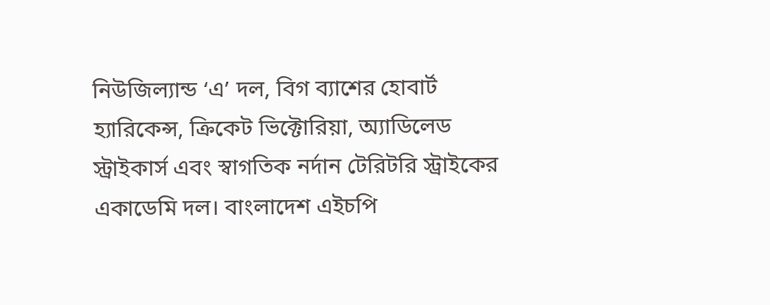নিউজিল্যান্ড ‘এ’ দল, বিগ ব্যাশের হোবার্ট হ্যারিকেন্স, ক্রিকেট ভিক্টোরিয়া, অ্যাডিলেড স্ট্রাইকার্স এবং স্বাগতিক নর্দান টেরিটরি স্ট্রাইকের একাডেমি দল। বাংলাদেশ এইচপি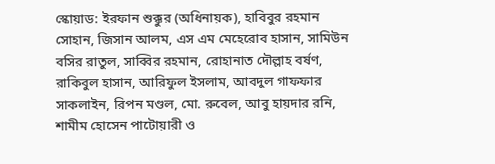স্কোয়াড: ইরফান শুক্কুর (অধিনায়ক), হাবিবুর রহমান সোহান, জিসান আলম, এস এম মেহেরোব হাসান, সামিউন বসির রাতুল, সাব্বির রহমান, রোহানাত দৌল্লাহ বর্ষণ, রাকিবুল হাসান, আরিফুল ইসলাম, আবদুল গাফফার সাকলাইন, রিপন মণ্ডল, মো. রুবেল, আবু হায়দার রনি, শামীম হোসেন পাটোয়ারী ও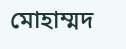মোহাম্মদ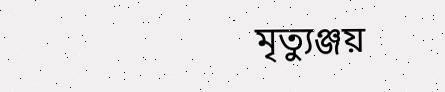মৃত্যুঞ্জয়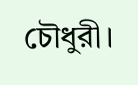চৌধুরী।